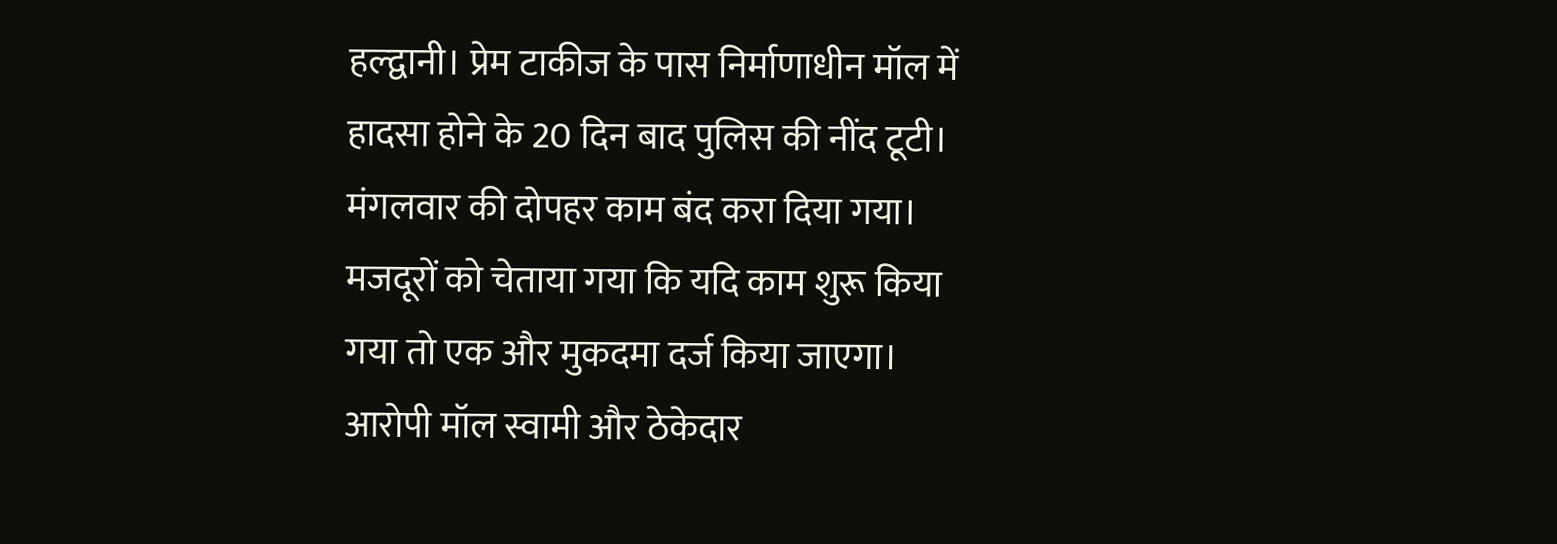हल्द्वानी। प्रेम टाकीज के पास निर्माणाधीन मॉल में हादसा होने के 20 दिन बाद पुलिस की नींद टूटी। मंगलवार की दोपहर काम बंद करा दिया गया। मजदूरों को चेताया गया कि यदि काम शुरू किया गया तो एक और मुकदमा दर्ज किया जाएगा। आरोपी मॉल स्वामी और ठेकेदार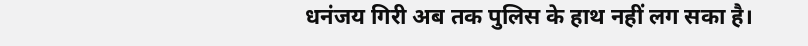धनंजय गिरी अब तक पुलिस के हाथ नहीं लग सका है।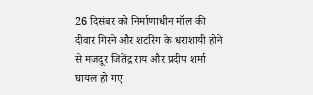26 दिसंबर को निर्माणाधीन मॉल की दीवार गिरने और शटरिंग के धराशायी होने से मजदूर जितेंद्र राय और प्रदीप शर्मा घायल हो गए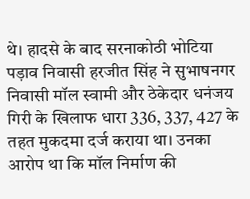थे। हादसे के बाद सरनाकोठी भोटिया पड़ाव निवासी हरजीत सिंह ने सुभाषनगर निवासी मॉल स्वामी और ठेकेदार धनंजय गिरी के खिलाफ धारा 336, 337, 427 के तहत मुकदमा दर्ज कराया था। उनका आरोप था कि मॉल निर्माण की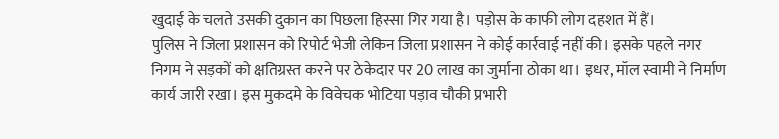खुदाई के चलते उसकी दुकान का पिछला हिस्सा गिर गया है। पड़ोस के काफी लोग दहशत में हैं।
पुलिस ने जिला प्रशासन को रिपोर्ट भेजी लेकिन जिला प्रशासन ने कोई कार्रवाई नहीं की। इसके पहले नगर निगम ने सड़कों को क्षतिग्रस्त करने पर ठेकेदार पर 20 लाख का जुर्माना ठोका था। इधर, मॉल स्वामी ने निर्माण कार्य जारी रखा। इस मुकदमे के विवेचक भोटिया पड़ाव चौकी प्रभारी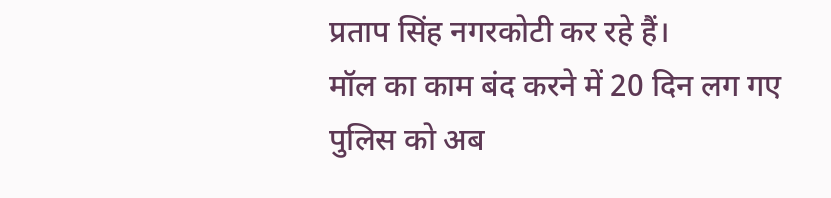प्रताप सिंह नगरकोटी कर रहे हैं।
मॉल का काम बंद करने में 20 दिन लग गए
पुलिस को अब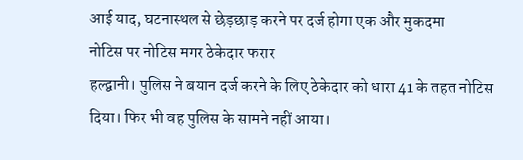आई याद, घटनास्थल से छेड़छाड़ करने पर दर्ज होगा एक और मुकदमा
नोटिस पर नोटिस मगर ठेकेदार फरार
हल्द्वानी। पुलिस ने बयान दर्ज करने के लिए ठेकेदार को धारा 41 के तहत नोटिस दिया। फिर भी वह पुलिस के सामने नहीं आया।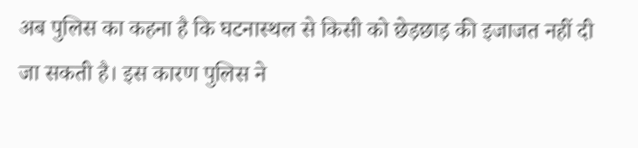अब पुलिस का कहना है कि घटनास्थल से किसी को छेड़छाड़ की इजाजत नहीं दी जा सकती है। इस कारण पुलिस ने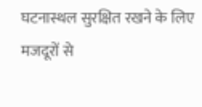घटनास्थल सुरक्षित रखने के लिए मजदूरों से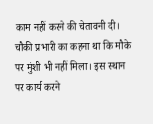काम नहीं करने की चेतावनी दी। चौकी प्रभारी का कहना था कि मौके पर मुंशी भी नहीं मिला। इस स्थान पर कार्य करने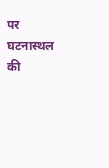पर घटनास्थल की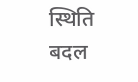स्थिति बदल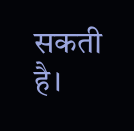सकती है।